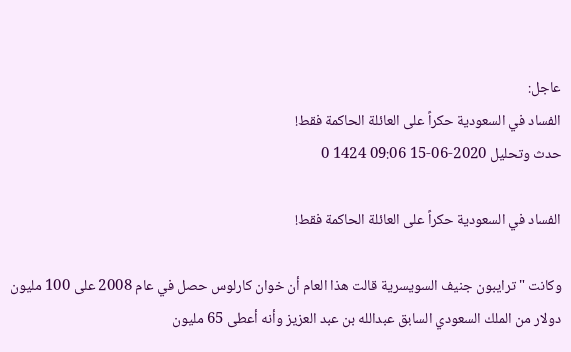عاجل:
الفساد في السعودية حكراً على العائلة الحاكمة فقط!
حدث وتحليل 2020-06-15 09:06 1424 0

الفساد في السعودية حكراً على العائلة الحاكمة فقط!

وكانت "ترايبون جنيف السويسرية قالت هذا العام أن خوان كارلوس حصل في عام 2008 على 100 مليون دولار من الملك السعودي السابق عبدالله بن عبد العزيز وأنه أعطى 65 مليون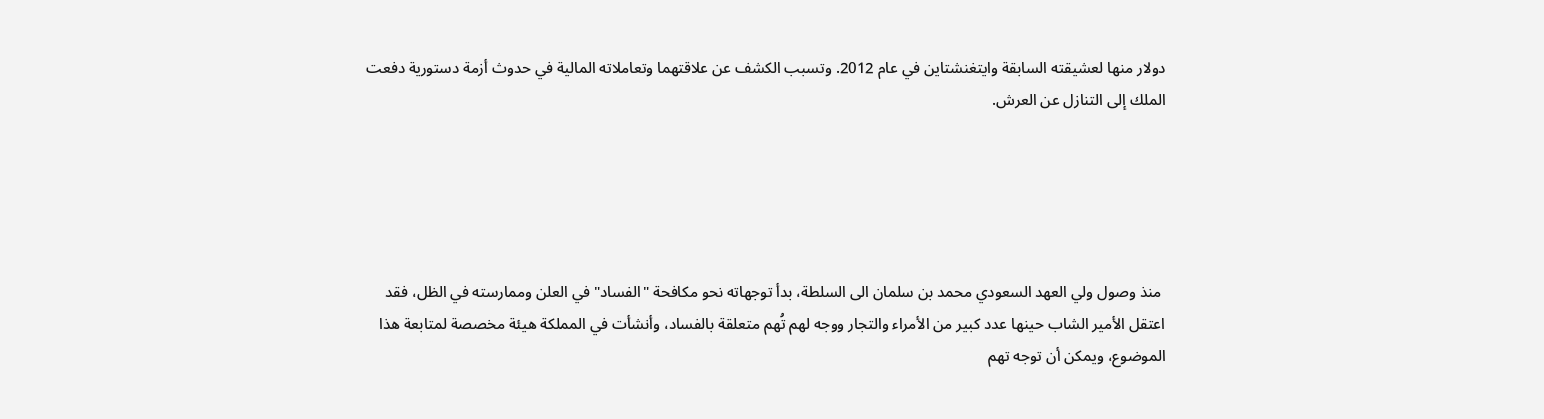دولار منها لعشيقته السابقة وايتغنشتاين في عام 2012. وتسبب الكشف عن علاقتهما وتعاملاته المالية في حدوث أزمة دستورية دفعت الملك إلى التنازل عن العرش.





 منذ وصول ولي العهد السعودي محمد بن سلمان الى السلطة، بدأ توجهاته نحو مكافحة "الفساد" في العلن وممارسته في الظل، فقد اعتقل الأمير الشاب حينها عدد كبير من الأمراء والتجار ووجه لهم تُهم متعلقة بالفساد، وأنشأت في المملكة هيئة مخصصة لمتابعة هذا الموضوع، ويمكن أن توجه تهم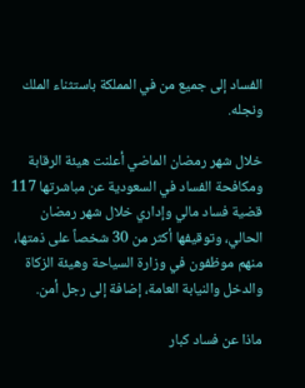الفساد إلى جميع من في المملكة باستثناء الملك ونجله.

خلال شهر رمضان الماضي أعلنت هيئة الرقابة ومكافحة الفساد في السعودية عن مباشرتها 117 قضية فساد مالي وإداري خلال شهر رمضان الحالي، وتوقيفها أكثر من 30 شخصاً على ذمتها، منهم موظفون في وزارة السياحة وهيئة الزكاة والدخل والنيابة العامة، إضافة إلى رجل أمن.

ماذا عن فساد كبار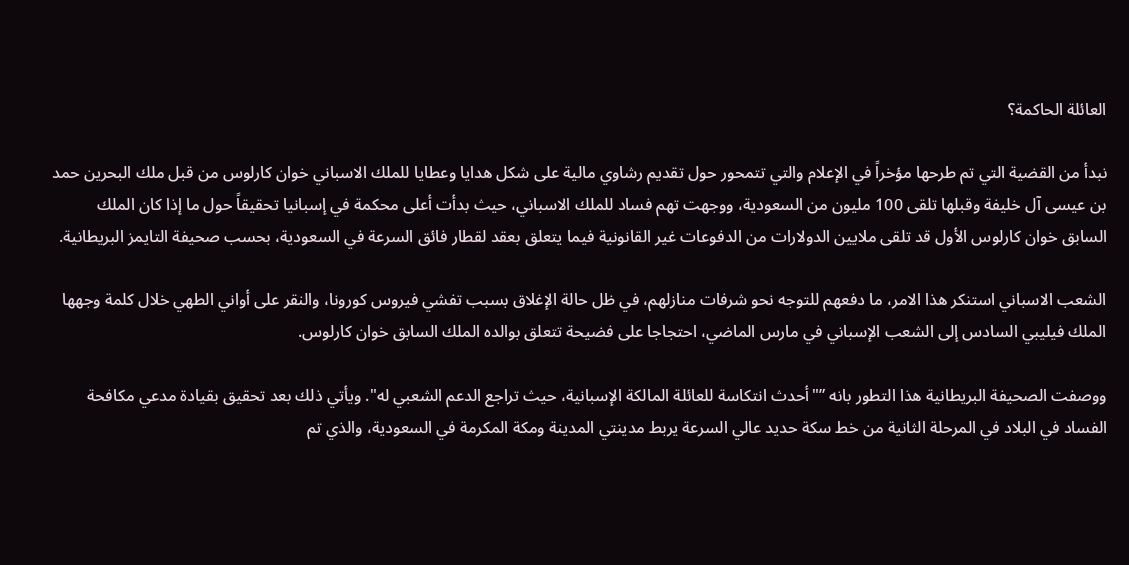العائلة الحاكمة؟

نبدأ من القضية التي تم طرحها مؤخراً في الإعلام والتي تتمحور حول تقديم رشاوي مالية على شكل هدايا وعطايا للملك الاسباني خوان كارلوس من قبل ملك البحرين حمد بن عيسى آل خليفة وقبلها تلقى 100 مليون من السعودية، ووجهت تهم فساد للملك الاسباني، حيث بدأت أعلى محكمة في إسبانيا تحقيقاً حول ما إذا كان الملك السابق خوان كارلوس الأول قد تلقى ملايين الدولارات من الدفوعات غير القانونية فيما يتعلق بعقد لقطار فائق السرعة في السعودية، بحسب صحيفة التايمز البريطانية.

الشعب الاسباني استنكر هذا الامر، ما دفعهم للتوجه نحو شرفات منازلهم، في ظل حالة الإغلاق بسبب تفشي فيروس كورونا، والنقر على أواني الطهي خلال كلمة وجهها الملك فيليبي السادس إلى الشعب الإسباني في مارس الماضي، احتجاجا على فضيحة تتعلق بوالده الملك السابق خوان كارلوس.

ووصفت الصحيفة البريطانية هذا التطور بانه ”"أحدث انتكاسة للعائلة المالكة الإسبانية، حيث تراجع الدعم الشعبي له". ويأتي ذلك بعد تحقيق بقيادة مدعي مكافحة الفساد في البلاد في المرحلة الثانية من خط سكة حديد عالي السرعة يربط مدينتي المدينة ومكة المكرمة في السعودية، والذي تم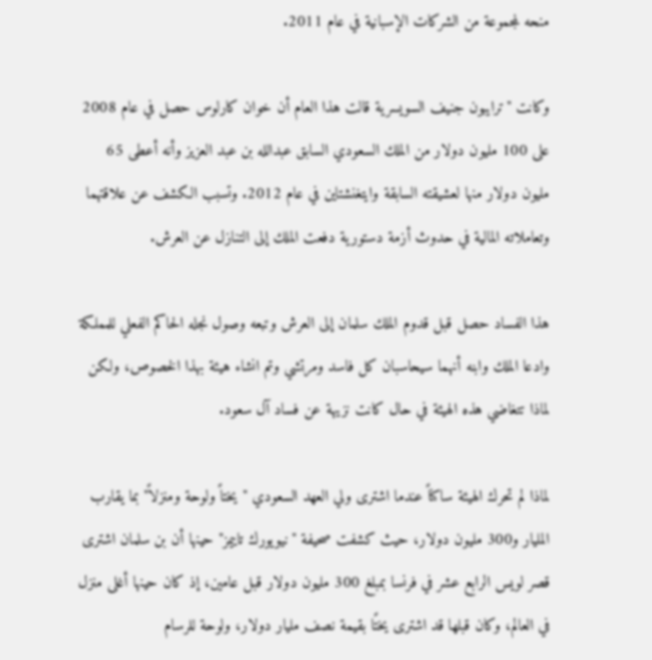منحه لمجموعة من الشركات الإسبانية في عام 2011.

وكانت "ترايبون جنيف السويسرية قالت هذا العام أن خوان كارلوس حصل في عام 2008 على 100 مليون دولار من الملك السعودي السابق عبدالله بن عبد العزيز وأنه أعطى 65 مليون دولار منها لعشيقته السابقة وايتغنشتاين في عام 2012. وتسبب الكشف عن علاقتهما وتعاملاته المالية في حدوث أزمة دستورية دفعت الملك إلى التنازل عن العرش.

هذا الفساد حصل قبل قدوم الملك سلمان إلى العرش وتبعه وصول نجله الحاكم الفعلي للمملكة وادعا الملك وابنه أنهما سيحاسبان كل فاسد ومرتشي وتم انشاء هيئة بهذا الخصوص، ولكن لماذا تتغاضي هذه الهيئة في حال كانت نزيهة عن فساد آل سعود.

لماذا لم تحرك الهيئة ساكناً عندما اشترى ولي العهد السعودي "يختاً ولوحة ومنزلاً" بما يقارب المليار و300 مليون دولار، حيث كشفت صحيفة "نيويورك تاييمز" حينها أن بن سلمان اشترى قصر لويس الرابع عشر في فرنسا بمبلغ 300 مليون دولار قبل عامين، إذ كان حينها أغلى منزل في العالم، وكان قبلها قد اشترى يختًا بقيمة نصف مليار دولار، ولوحة للرسام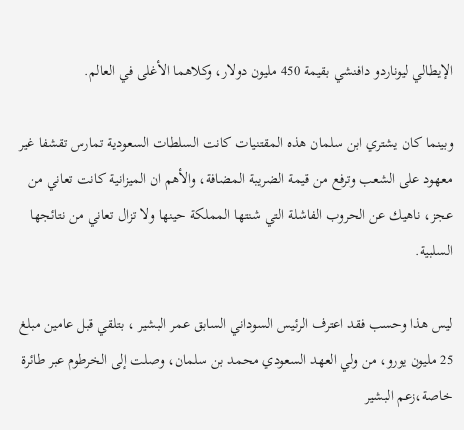الإيطالي ليوناردو دافنشي بقيمة 450 مليون دولار، وكلاهما الأغلى في العالم.

وبينما كان يشتري ابن سلمان هذه المقتنيات كانت السلطات السعودية تمارس تقشفا غير معهود على الشعب وترفع من قيمة الضريبة المضافة، والأهم ان الميزانية كانت تعاني من عجز، ناهيك عن الحروب الفاشلة التي شنتها المملكة حينها ولا تزال تعاني من نتائجها السلبية.

ليس هذا وحسب فقد اعترف الرئيس السوداني السابق عمر البشير ، بتلقي قبل عامين مبلغ 25 مليون يورو، من ولي العهد السعودي محمد بن سلمان، وصلت إلى الخرطوم عبر طائرة خاصة،زعم البشير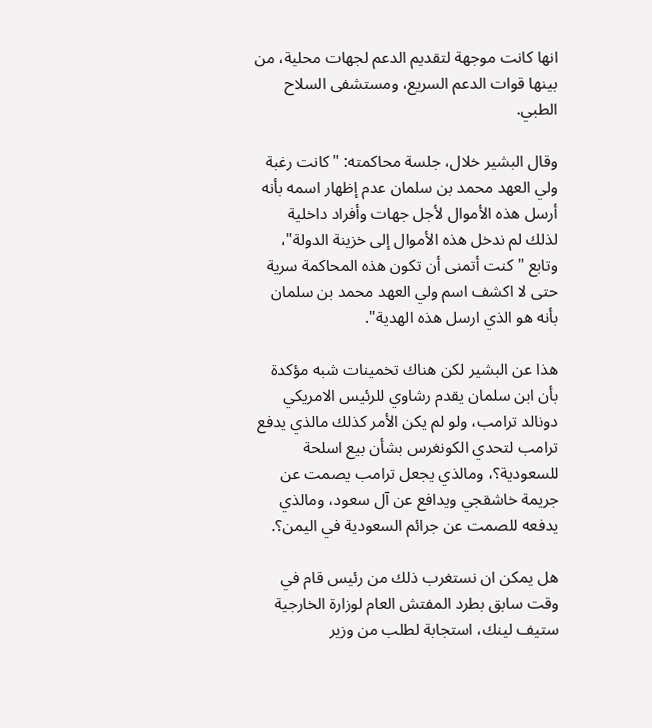انها كانت موجهة لتقديم الدعم لجهات محلية، من بينها قوات الدعم السريع، ومستشفى السلاح الطبي.

وقال البشير خلال، جلسة محاكمته: "كانت رغبة ولي العهد محمد بن سلمان عدم إظهار اسمه بأنه أرسل هذه الأموال لأجل جهات وأفراد داخلية لذلك لم ندخل هذه الأموال إلى خزينة الدولة"، وتابع "كنت أتمنى أن تكون هذه المحاكمة سرية حتى لا اكشف اسم ولي العهد محمد بن سلمان بأنه هو الذي ارسل هذه الهدية".

هذا عن البشير لكن هناك تخمينات شبه مؤكدة بأن ابن سلمان يقدم رشاوي للرئيس الامريكي دونالد ترامب، ولو لم يكن الأمر كذلك مالذي يدفع ترامب لتحدي الكونغرس بشأن بيع اسلحة للسعودية؟، ومالذي يجعل ترامب يصمت عن جريمة خاشقجي ويدافع عن آل سعود، ومالذي يدفعه للصمت عن جرائم السعودية في اليمن؟.

هل يمكن ان نستغرب ذلك من رئيس قام في وقت سابق بطرد المفتش العام لوزارة الخارجية ستيف لينك، استجابة لطلب من وزير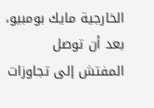الخارجية مايك بومبيو، بعد أن توصل المفتش إلى تجاوزات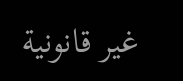غير قانونية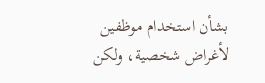بشأن استخدام موظفين لأغراض شخصية، ولكن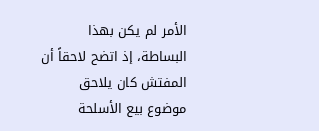الأمر لم يكن بهذا البساطة، إذ اتضح لاحقاً أن المفتش كان يلاحق موضوع بيع الأسلحة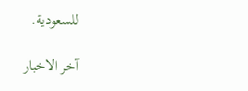للسعودية.

آخر الاخبار